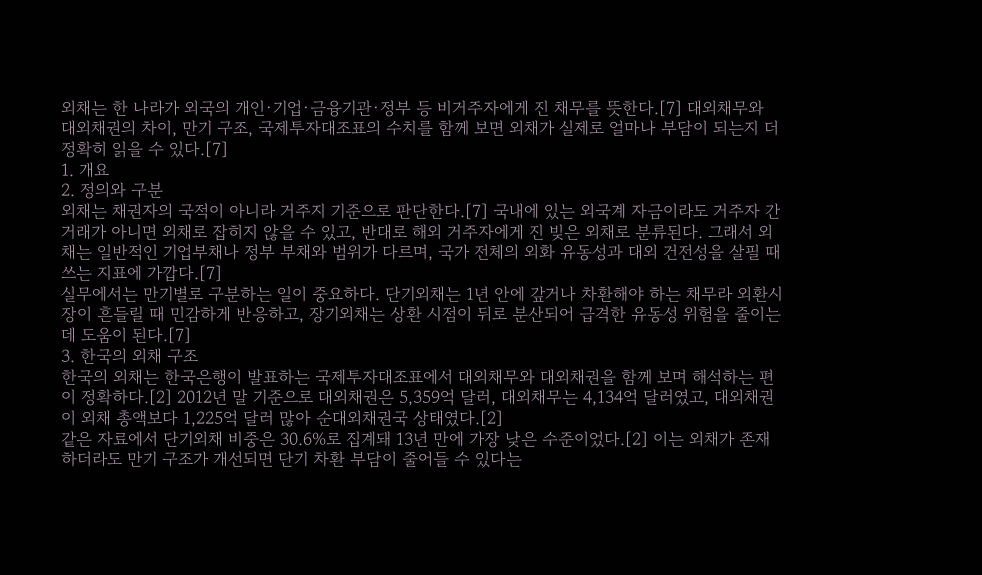외채는 한 나라가 외국의 개인·기업·금융기관·정부 등 비거주자에게 진 채무를 뜻한다.[7] 대외채무와 대외채권의 차이, 만기 구조, 국제투자대조표의 수치를 함께 보면 외채가 실제로 얼마나 부담이 되는지 더 정확히 읽을 수 있다.[7]
1. 개요
2. 정의와 구분
외채는 채권자의 국적이 아니라 거주지 기준으로 판단한다.[7] 국내에 있는 외국계 자금이라도 거주자 간 거래가 아니면 외채로 잡히지 않을 수 있고, 반대로 해외 거주자에게 진 빚은 외채로 분류된다. 그래서 외채는 일반적인 기업부채나 정부 부채와 범위가 다르며, 국가 전체의 외화 유동성과 대외 건전성을 살필 때 쓰는 지표에 가깝다.[7]
실무에서는 만기별로 구분하는 일이 중요하다. 단기외채는 1년 안에 갚거나 차환해야 하는 채무라 외환시장이 흔들릴 때 민감하게 반응하고, 장기외채는 상환 시점이 뒤로 분산되어 급격한 유동성 위험을 줄이는 데 도움이 된다.[7]
3. 한국의 외채 구조
한국의 외채는 한국은행이 발표하는 국제투자대조표에서 대외채무와 대외채권을 함께 보며 해석하는 편이 정확하다.[2] 2012년 말 기준으로 대외채권은 5,359억 달러, 대외채무는 4,134억 달러였고, 대외채권이 외채 총액보다 1,225억 달러 많아 순대외채권국 상태였다.[2]
같은 자료에서 단기외채 비중은 30.6%로 집계돼 13년 만에 가장 낮은 수준이었다.[2] 이는 외채가 존재하더라도 만기 구조가 개선되면 단기 차환 부담이 줄어들 수 있다는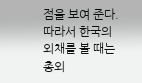점을 보여 준다. 따라서 한국의 외채를 볼 때는 총외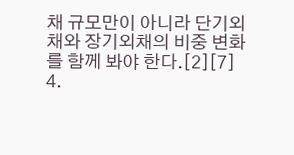채 규모만이 아니라 단기외채와 장기외채의 비중 변화를 함께 봐야 한다.[2][7]
4.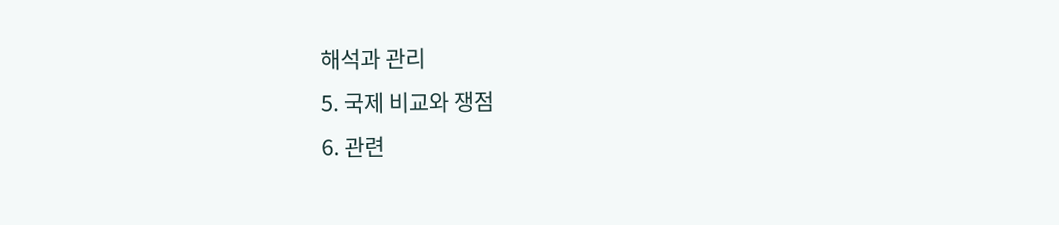해석과 관리
5. 국제 비교와 쟁점
6. 관련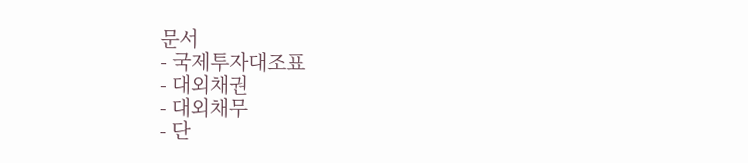문서
- 국제투자대조표
- 대외채권
- 대외채무
- 단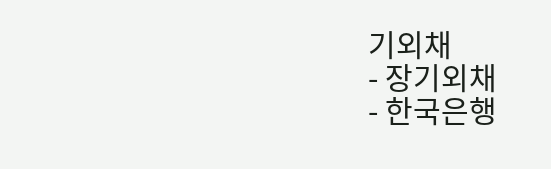기외채
- 장기외채
- 한국은행